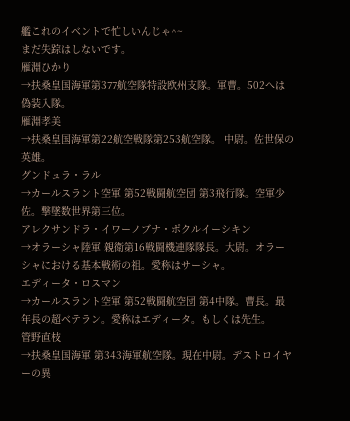艦これのイベントで忙しいんじゃ^~
まだ失踪はしないです。
雁淵ひかり
→扶桑皇国海軍第377航空隊特設欧州支隊。軍曹。502へは偽装入隊。
雁淵孝美
→扶桑皇国海軍第22航空戦隊第253航空隊。 中尉。佐世保の英雄。
グンドュラ・ラル
→カールスラント空軍 第52戦闘航空団 第3飛行隊。空軍少佐。撃墜数世界第三位。
アレクサンドラ・イワーノブナ・ポクルイーシキン
→オラーシャ陸軍 親衛第16戦闘機連隊隊長。大尉。オラーシャにおける基本戦術の祖。愛称はサーシャ。
エディータ・ロスマン
→カールスラント空軍 第52戦闘航空団 第4中隊。曹長。最年長の超ベテラン。愛称はエディータ。もしくは先生。
管野直枝
→扶桑皇国海軍 第343海軍航空隊。現在中尉。デストロイヤーの異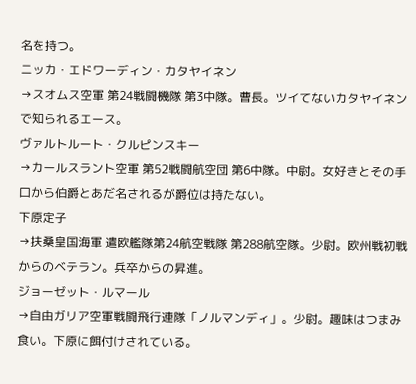名を持つ。
ニッカ・エドワーディン・カタヤイネン
→スオムス空軍 第24戦闘機隊 第3中隊。曹長。ツイてないカタヤイネンで知られるエース。
ヴァルトルート・クルピンスキー
→カールスラント空軍 第52戦闘航空団 第6中隊。中尉。女好きとその手口から伯爵とあだ名されるが爵位は持たない。
下原定子
→扶桑皇国海軍 遣欧艦隊第24航空戦隊 第288航空隊。少尉。欧州戦初戦からのベテラン。兵卒からの昇進。
ジョーゼット・ルマール
→自由ガリア空軍戦闘飛行連隊「ノルマンディ」。少尉。趣味はつまみ食い。下原に餌付けされている。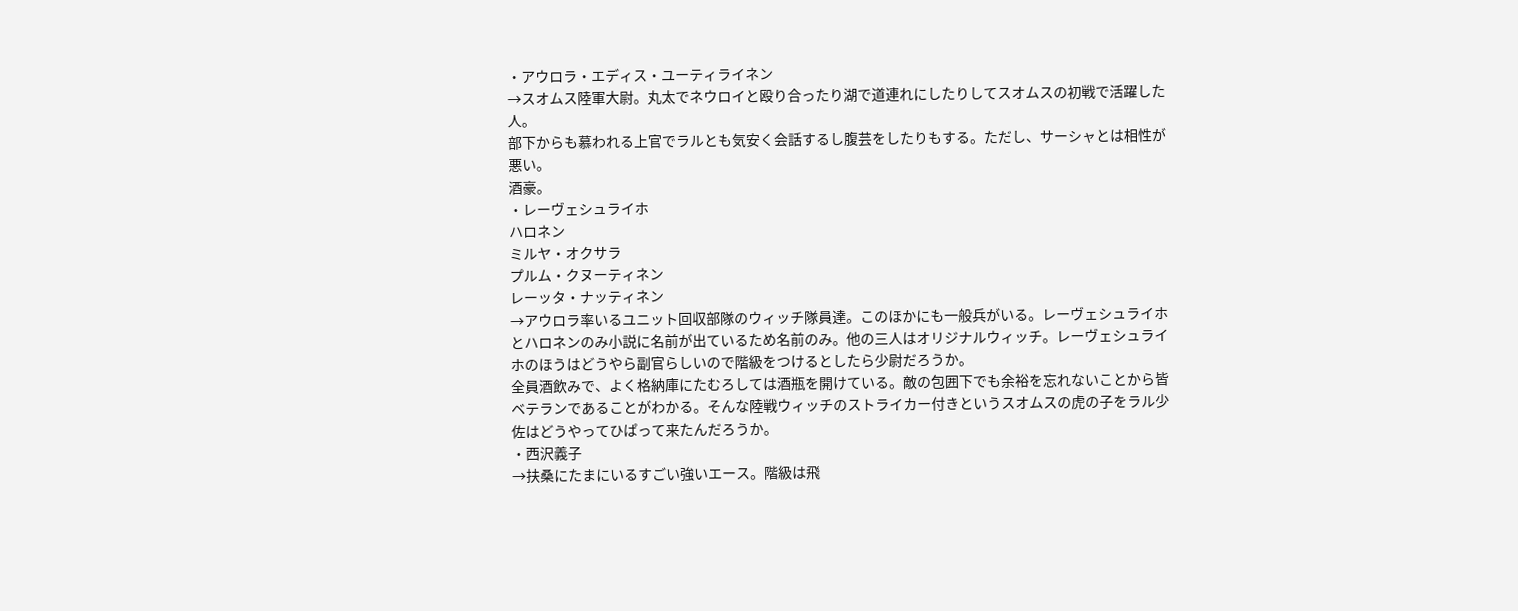・アウロラ・エディス・ユーティライネン
→スオムス陸軍大尉。丸太でネウロイと殴り合ったり湖で道連れにしたりしてスオムスの初戦で活躍した人。
部下からも慕われる上官でラルとも気安く会話するし腹芸をしたりもする。ただし、サーシャとは相性が悪い。
酒豪。
・レーヴェシュライホ
ハロネン
ミルヤ・オクサラ
プルム・クヌーティネン
レーッタ・ナッティネン
→アウロラ率いるユニット回収部隊のウィッチ隊員達。このほかにも一般兵がいる。レーヴェシュライホとハロネンのみ小説に名前が出ているため名前のみ。他の三人はオリジナルウィッチ。レーヴェシュライホのほうはどうやら副官らしいので階級をつけるとしたら少尉だろうか。
全員酒飲みで、よく格納庫にたむろしては酒瓶を開けている。敵の包囲下でも余裕を忘れないことから皆ベテランであることがわかる。そんな陸戦ウィッチのストライカー付きというスオムスの虎の子をラル少佐はどうやってひぱって来たんだろうか。
・西沢義子
→扶桑にたまにいるすごい強いエース。階級は飛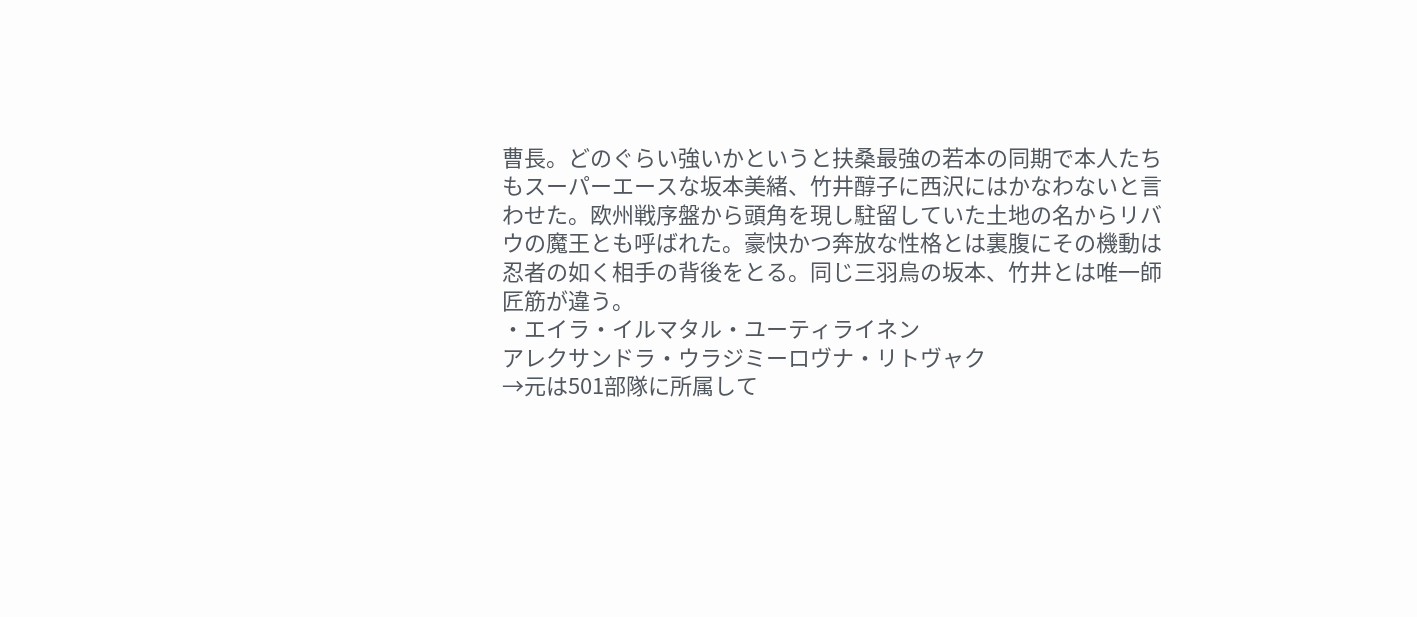曹長。どのぐらい強いかというと扶桑最強の若本の同期で本人たちもスーパーエースな坂本美緒、竹井醇子に西沢にはかなわないと言わせた。欧州戦序盤から頭角を現し駐留していた土地の名からリバウの魔王とも呼ばれた。豪快かつ奔放な性格とは裏腹にその機動は忍者の如く相手の背後をとる。同じ三羽烏の坂本、竹井とは唯一師匠筋が違う。
・エイラ・イルマタル・ユーティライネン
アレクサンドラ・ウラジミーロヴナ・リトヴャク
→元は501部隊に所属して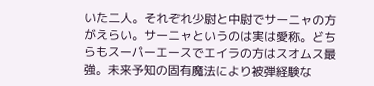いた二人。それぞれ少尉と中尉でサーニャの方がえらい。サーニャというのは実は愛称。どちらもスーパーエースでエイラの方はスオムス最強。未来予知の固有魔法により被弾経験な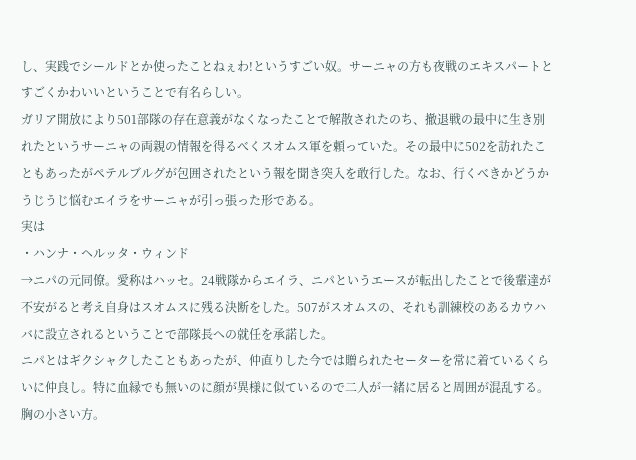し、実践でシールドとか使ったことねぇわ!というすごい奴。サーニャの方も夜戦のエキスパートとすごくかわいいということで有名らしい。
ガリア開放により501部隊の存在意義がなくなったことで解散されたのち、撤退戦の最中に生き別れたというサーニャの両親の情報を得るべくスオムス軍を頼っていた。その最中に502を訪れたこともあったがペテルブルグが包囲されたという報を聞き突入を敢行した。なお、行くべきかどうかうじうじ悩むエイラをサーニャが引っ張った形である。
実は
・ハンナ・ヘルッタ・ウィンド
→ニパの元同僚。愛称はハッセ。24戦隊からエイラ、ニパというエースが転出したことで後輩達が不安がると考え自身はスオムスに残る決断をした。507がスオムスの、それも訓練校のあるカウハバに設立されるということで部隊長への就任を承諾した。
ニパとはギクシャクしたこともあったが、仲直りした今では贈られたセーターを常に着ているくらいに仲良し。特に血縁でも無いのに顔が異様に似ているので二人が一緒に居ると周囲が混乱する。胸の小さい方。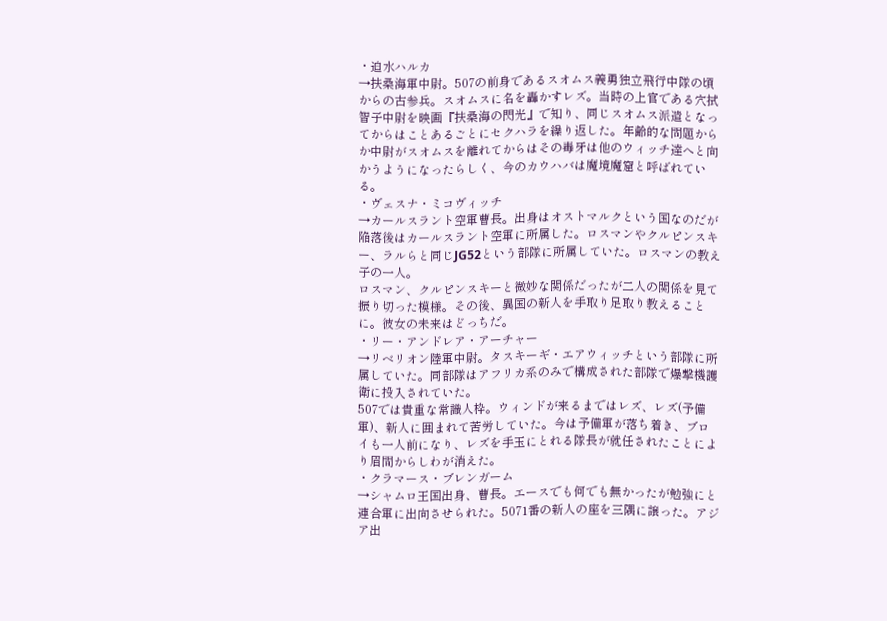・迫水ハルカ
→扶桑海軍中尉。507の前身であるスオムス義勇独立飛行中隊の頃からの古参兵。スオムスに名を轟かすレズ。当時の上官である穴拭智子中尉を映画『扶桑海の閃光』で知り、同じスオムス派遣となってからはことあるごとにセクハラを繰り返した。年齢的な問題からか中尉がスオムスを離れてからはその毒牙は他のウィッチ達へと向かうようになったらしく、今のカウハバは魔境魔窟と呼ばれている。
・ヴェスナ・ミコヴィッチ
→カールスラント空軍曹長。出身はオストマルクという国なのだが陥落後はカールスラント空軍に所属した。ロスマンやクルピンスキー、ラルらと同じJG52という部隊に所属していた。ロスマンの教え子の一人。
ロスマン、クルピンスキーと微妙な関係だったが二人の関係を見て振り切った模様。その後、異国の新人を手取り足取り教えることに。彼女の未来はどっちだ。
・リー・アンドレア・アーチャー
→リベリオン陸軍中尉。タスキーギ・エアウィッチという部隊に所属していた。同部隊はアフリカ系のみで構成された部隊で爆撃機護衛に投入されていた。
507では貴重な常識人枠。ウィンドが来るまではレズ、レズ(予備軍)、新人に囲まれて苦労していた。今は予備軍が落ち着き、ブロイも一人前になり、レズを手玉にとれる隊長が就任されたことにより眉間からしわが消えた。
・クラマース・ブレンガーム
→シャムロ王国出身、曹長。エースでも何でも無かったが勉強にと連合軍に出向させられた。5071番の新人の座を三隅に譲った。アジア出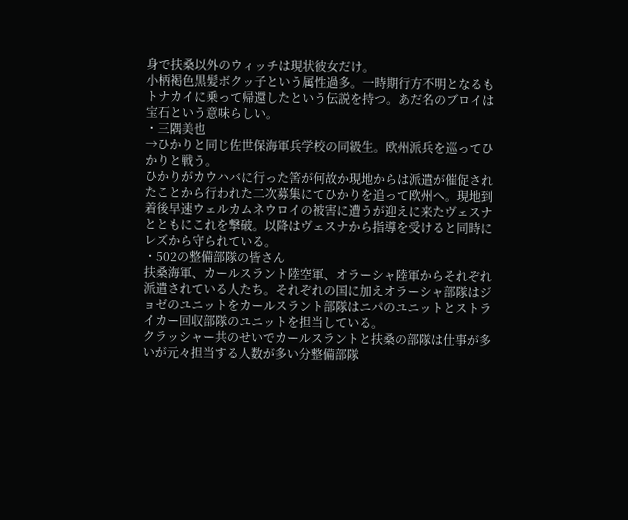身で扶桑以外のウィッチは現状彼女だけ。
小柄褐色黒髪ボクッ子という属性過多。一時期行方不明となるもトナカイに乗って帰還したという伝説を持つ。あだ名のブロイは宝石という意味らしい。
・三隅美也
→ひかりと同じ佐世保海軍兵学校の同級生。欧州派兵を巡ってひかりと戦う。
ひかりがカウハバに行った筈が何故か現地からは派遣が催促されたことから行われた二次募集にてひかりを追って欧州へ。現地到着後早速ウェルカムネウロイの被害に遭うが迎えに来たヴェスナとともにこれを撃破。以降はヴェスナから指導を受けると同時にレズから守られている。
・502の整備部隊の皆さん
扶桑海軍、カールスラント陸空軍、オラーシャ陸軍からそれぞれ派遣されている人たち。それぞれの国に加えオラーシャ部隊はジョゼのユニットをカールスラント部隊はニパのユニットとストライカー回収部隊のユニットを担当している。
クラッシャー共のせいでカールスラントと扶桑の部隊は仕事が多いが元々担当する人数が多い分整備部隊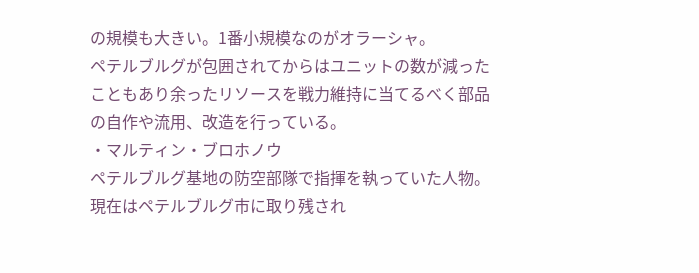の規模も大きい。1番小規模なのがオラーシャ。
ペテルブルグが包囲されてからはユニットの数が減ったこともあり余ったリソースを戦力維持に当てるべく部品の自作や流用、改造を行っている。
・マルティン・ブロホノウ
ペテルブルグ基地の防空部隊で指揮を執っていた人物。現在はペテルブルグ市に取り残され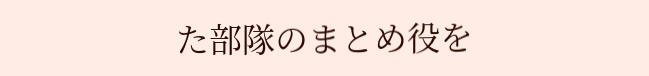た部隊のまとめ役を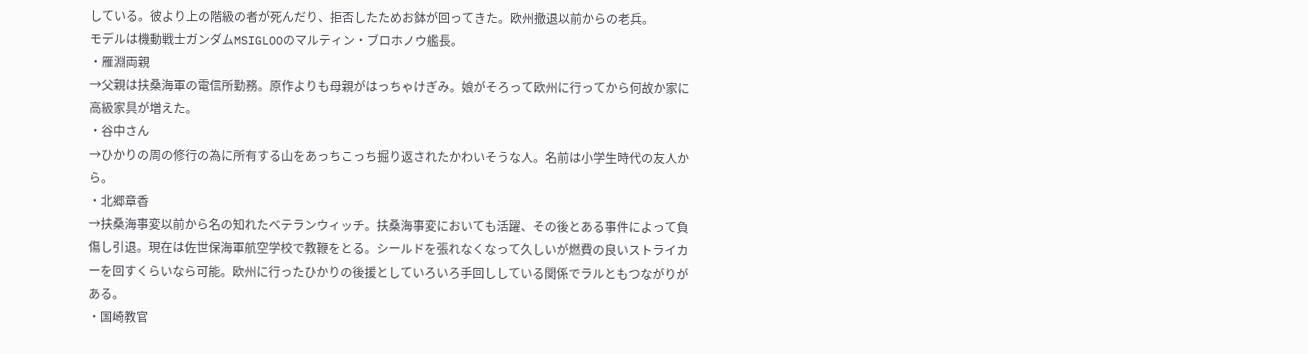している。彼より上の階級の者が死んだり、拒否したためお鉢が回ってきた。欧州撤退以前からの老兵。
モデルは機動戦士ガンダムMSIGLOOのマルティン・ブロホノウ艦長。
・雁淵両親
→父親は扶桑海軍の電信所勤務。原作よりも母親がはっちゃけぎみ。娘がそろって欧州に行ってから何故か家に高級家具が増えた。
・谷中さん
→ひかりの周の修行の為に所有する山をあっちこっち掘り返されたかわいそうな人。名前は小学生時代の友人から。
・北郷章香
→扶桑海事変以前から名の知れたベテランウィッチ。扶桑海事変においても活躍、その後とある事件によって負傷し引退。現在は佐世保海軍航空学校で教鞭をとる。シールドを張れなくなって久しいが燃費の良いストライカーを回すくらいなら可能。欧州に行ったひかりの後援としていろいろ手回ししている関係でラルともつながりがある。
・国崎教官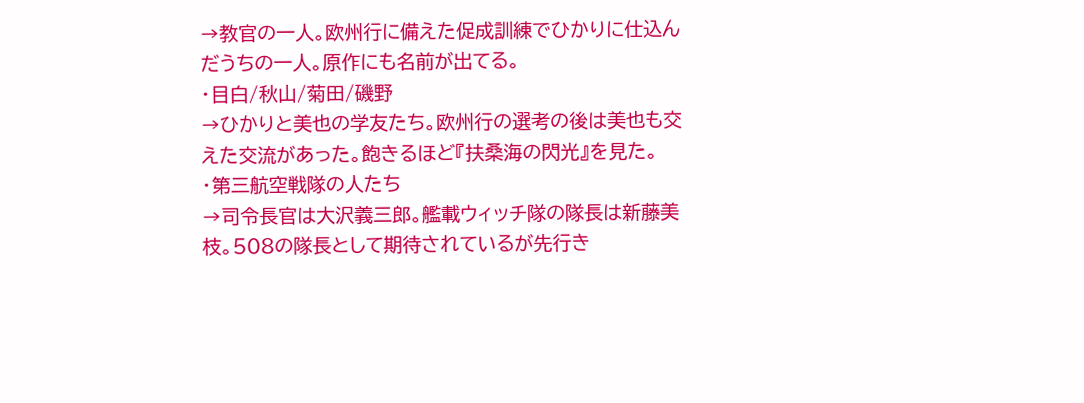→教官の一人。欧州行に備えた促成訓練でひかりに仕込んだうちの一人。原作にも名前が出てる。
・目白/秋山/菊田/磯野
→ひかりと美也の学友たち。欧州行の選考の後は美也も交えた交流があった。飽きるほど『扶桑海の閃光』を見た。
・第三航空戦隊の人たち
→司令長官は大沢義三郎。艦載ウィッチ隊の隊長は新藤美枝。508の隊長として期待されているが先行き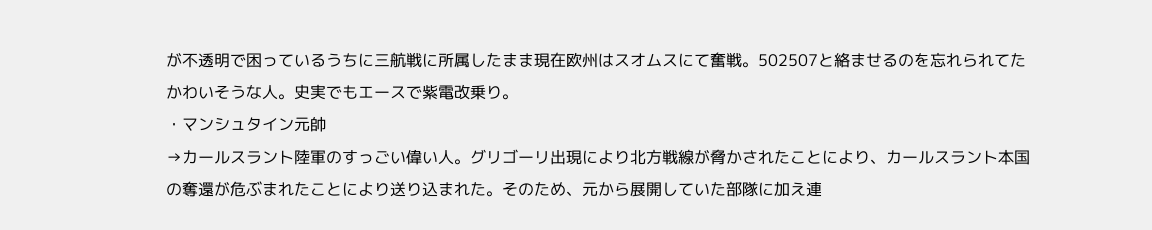が不透明で困っているうちに三航戦に所属したまま現在欧州はスオムスにて奮戦。502507と絡ませるのを忘れられてたかわいそうな人。史実でもエースで紫電改乗り。
・マンシュタイン元帥
→カールスラント陸軍のすっごい偉い人。グリゴーリ出現により北方戦線が脅かされたことにより、カールスラント本国の奪還が危ぶまれたことにより送り込まれた。そのため、元から展開していた部隊に加え連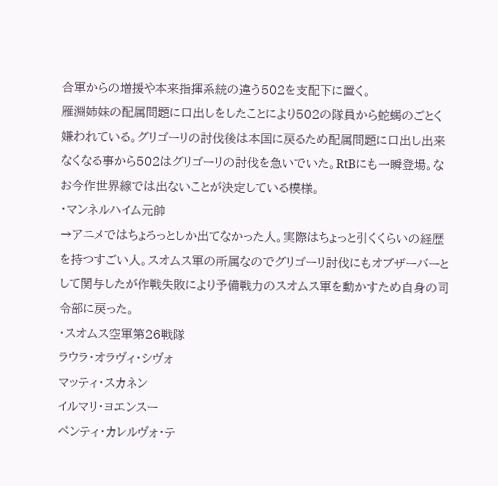合軍からの増援や本来指揮系統の違う502を支配下に置く。
雁淵姉妹の配属問題に口出しをしたことにより502の隊員から蛇蝎のごとく嫌われている。グリゴーリの討伐後は本国に戻るため配属問題に口出し出来なくなる事から502はグリゴーリの討伐を急いでいた。RtBにも一瞬登場。なお今作世界線では出ないことが決定している模様。
・マンネルハイム元帥
→アニメではちょろっとしか出てなかった人。実際はちょっと引くくらいの経歴を持つすごい人。スオムス軍の所属なのでグリゴーリ討伐にもオブザーバーとして関与したが作戦失敗により予備戦力のスオムス軍を動かすため自身の司令部に戻った。
・スオムス空軍第26戦隊
ラウラ・オラヴィ・シヴォ
マッティ・スカネン
イルマリ・ヨエンスー
ペンティ・カレルヴォ・テ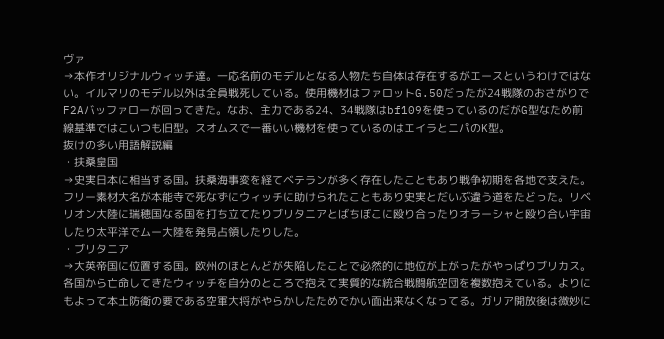ヴァ
→本作オリジナルウィッチ達。一応名前のモデルとなる人物たち自体は存在するがエースというわけではない。イルマリのモデル以外は全員戦死している。使用機材はファロットG.50だったが24戦隊のおさがりでF2Aバッファローが回ってきた。なお、主力である24、34戦隊はbf109を使っているのだがG型なため前線基準ではこいつも旧型。スオムスで一番いい機材を使っているのはエイラとニパのK型。
抜けの多い用語解説編
・扶桑皇国
→史実日本に相当する国。扶桑海事変を経てベテランが多く存在したこともあり戦争初期を各地で支えた。フリー素材大名が本能寺で死なずにウィッチに助けられたこともあり史実とだいぶ違う道をたどった。リベリオン大陸に瑞穂国なる国を打ち立てたりブリタニアとばちぼこに殴り合ったりオラーシャと殴り合い宇宙したり太平洋でムー大陸を発見占領したりした。
・ブリタニア
→大英帝国に位置する国。欧州のほとんどが失陥したことで必然的に地位が上がったがやっぱりブリカス。各国から亡命してきたウィッチを自分のところで抱えて実質的な統合戦闘航空団を複数抱えている。よりにもよって本土防衛の要である空軍大将がやらかしたためでかい面出来なくなってる。ガリア開放後は微妙に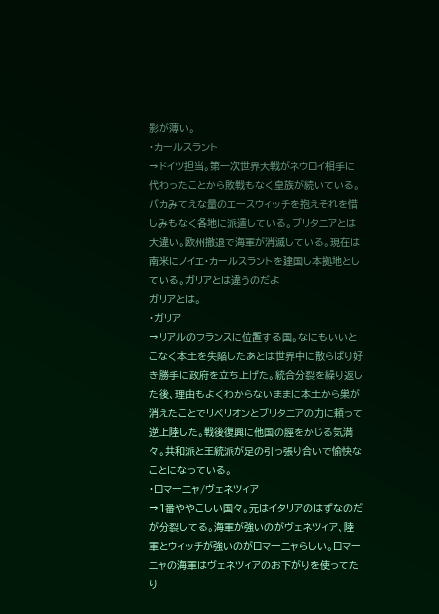影が薄い。
・カールスラント
→ドイツ担当。第一次世界大戦がネウロイ相手に代わったことから敗戦もなく皇族が続いている。バカみてえな量のエースウィッチを抱えそれを惜しみもなく各地に派遣している。ブリタニアとは大違い。欧州撤退で海軍が消滅している。現在は南米にノイエ・カールスラントを建国し本拠地としている。ガリアとは違うのだよ
ガリアとは。
・ガリア
→リアルのフランスに位置する国。なにもいいとこなく本土を失陥したあとは世界中に散らばり好き勝手に政府を立ち上げた。統合分裂を繰り返した後、理由もよくわからないままに本土から巣が消えたことでリベリオンとブリタニアの力に頼って逆上陸した。戦後復興に他国の脛をかじる気満々。共和派と王統派が足の引っ張り合いで愉快なことになっている。
・ロマーニャ/ヴェネツィア
→1番ややこしい国々。元はイタリアのはずなのだが分裂してる。海軍が強いのがヴェネツィア、陸軍とウィッチが強いのがロマーニャらしい。ロマーニャの海軍はヴェネツィアのお下がりを使ってたり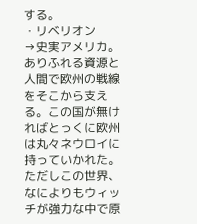する。
・リベリオン
→史実アメリカ。ありふれる資源と人間で欧州の戦線をそこから支える。この国が無ければとっくに欧州は丸々ネウロイに持っていかれた。ただしこの世界、なによりもウィッチが強力な中で原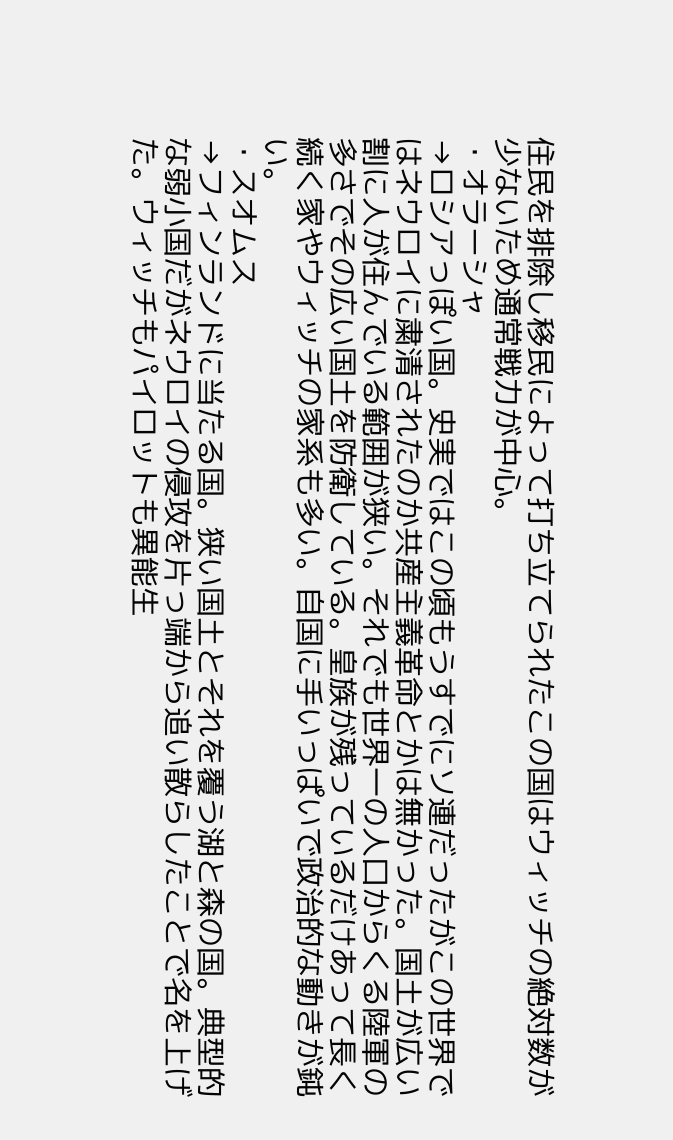住民を排除し移民によって打ち立てられたこの国はウィッチの絶対数が少ないため通常戦力が中心。
・オラーシャ
→ロシアっぽい国。史実ではこの頃もうすでにソ連だったがこの世界ではネウロイに粛清されたのか共産主義革命とかは無かった。国土が広い割に人が住んでいる範囲が狭い。それでも世界一の人口からくる陸軍の多さでその広い国土を防衛している。皇族が残っているだけあって長く続く家やウィッチの家系も多い。自国に手いっぱいで政治的な動きが鈍い。
・スオムス
→フィンランドに当たる国。狭い国土とそれを覆う湖と森の国。典型的な弱小国だがネウロイの侵攻を片っ端から追い散らしたことで名を上げた。ウィッチもパイロットも異能生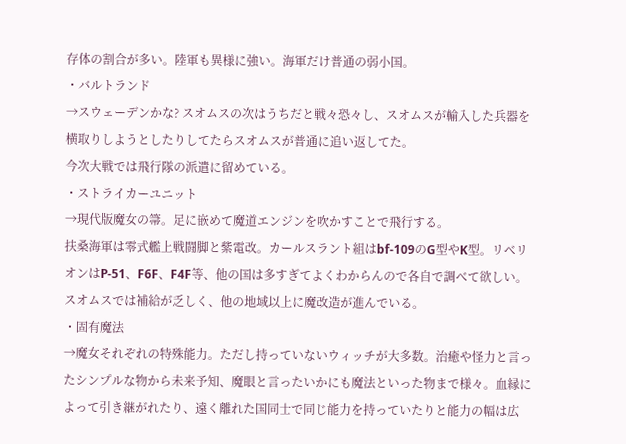存体の割合が多い。陸軍も異様に強い。海軍だけ普通の弱小国。
・バルトランド
→スウェーデンかな? スオムスの次はうちだと戦々恐々し、スオムスが輸入した兵器を横取りしようとしたりしてたらスオムスが普通に追い返してた。
今次大戦では飛行隊の派遣に留めている。
・ストライカーユニット
→現代版魔女の箒。足に嵌めて魔道エンジンを吹かすことで飛行する。
扶桑海軍は零式艦上戦闘脚と紫電改。カールスラント組はbf-109のG型やK型。リベリオンはP-51、F6F、F4F等、他の国は多すぎてよくわからんので各自で調べて欲しい。
スオムスでは補給が乏しく、他の地域以上に魔改造が進んでいる。
・固有魔法
→魔女それぞれの特殊能力。ただし持っていないウィッチが大多数。治癒や怪力と言ったシンプルな物から未来予知、魔眼と言ったいかにも魔法といった物まで様々。血縁によって引き継がれたり、遠く離れた国同士で同じ能力を持っていたりと能力の幅は広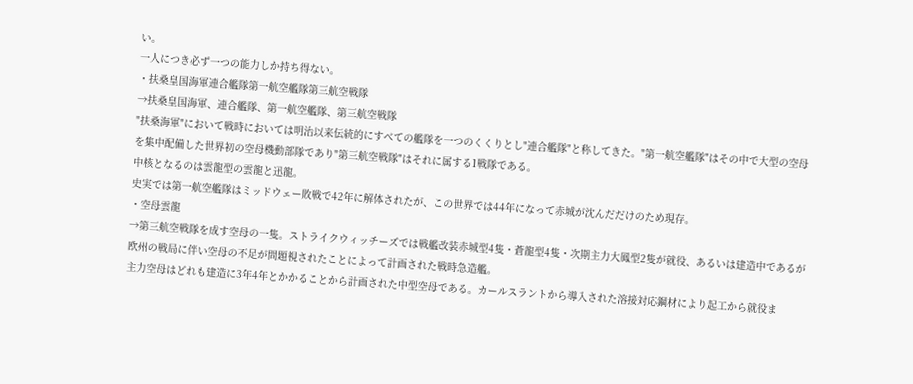い。
一人につき必ず一つの能力しか持ち得ない。
・扶桑皇国海軍連合艦隊第一航空艦隊第三航空戦隊
→扶桑皇国海軍、連合艦隊、第一航空艦隊、第三航空戦隊
"扶桑海軍"において戦時においては明治以来伝統的にすべての艦隊を一つのくくりとし"連合艦隊"と称してきた。"第一航空艦隊"はその中で大型の空母を集中配備した世界初の空母機動部隊であり"第三航空戦隊"はそれに属する1戦隊である。
中核となるのは雲龍型の雲龍と迅龍。
史実では第一航空艦隊はミッドウェー敗戦で42年に解体されたが、この世界では44年になって赤城が沈んだだけのため現存。
・空母雲龍
→第三航空戦隊を成す空母の一隻。ストライクウィッチーズでは戦艦改装赤城型4隻・蒼龍型4隻・次期主力大鳳型2隻が就役、あるいは建造中であるが欧州の戦局に伴い空母の不足が問題視されたことによって計画された戦時急造艦。
主力空母はどれも建造に3年4年とかかることから計画された中型空母である。カールスラントから導入された溶接対応鋼材により起工から就役ま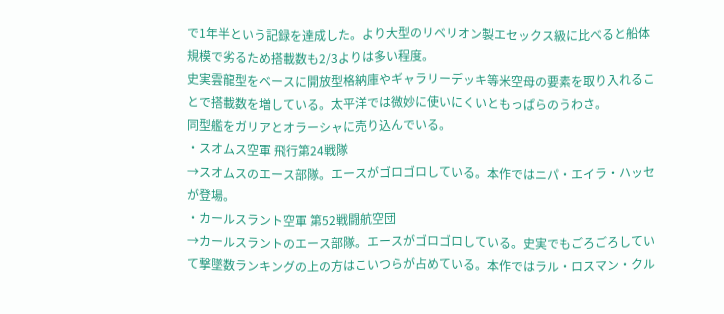で1年半という記録を達成した。より大型のリベリオン製エセックス級に比べると船体規模で劣るため搭載数も2/3よりは多い程度。
史実雲龍型をベースに開放型格納庫やギャラリーデッキ等米空母の要素を取り入れることで搭載数を増している。太平洋では微妙に使いにくいともっぱらのうわさ。
同型艦をガリアとオラーシャに売り込んでいる。
・スオムス空軍 飛行第24戦隊
→スオムスのエース部隊。エースがゴロゴロしている。本作ではニパ・エイラ・ハッセが登場。
・カールスラント空軍 第52戦闘航空団
→カールスラントのエース部隊。エースがゴロゴロしている。史実でもごろごろしていて撃墜数ランキングの上の方はこいつらが占めている。本作ではラル・ロスマン・クル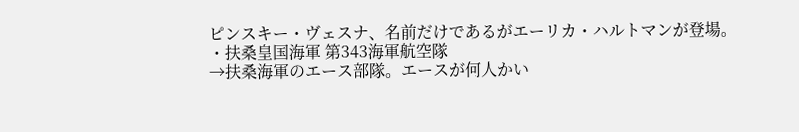ピンスキー・ヴェスナ、名前だけであるがエーリカ・ハルトマンが登場。
・扶桑皇国海軍 第343海軍航空隊
→扶桑海軍のエース部隊。エースが何人かい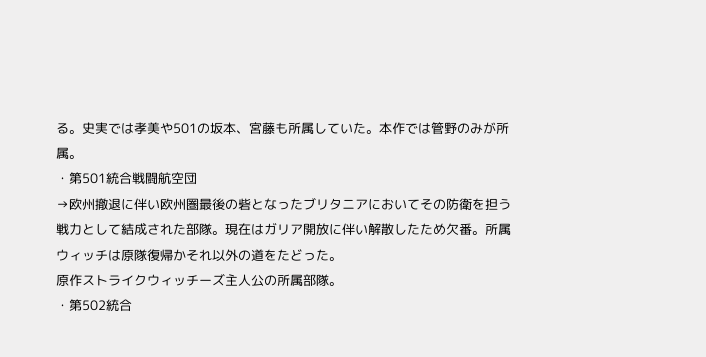る。史実では孝美や501の坂本、宮藤も所属していた。本作では管野のみが所属。
・第501統合戦闘航空団
→欧州撤退に伴い欧州圏最後の砦となったブリタニアにおいてその防衛を担う戦力として結成された部隊。現在はガリア開放に伴い解散したため欠番。所属ウィッチは原隊復帰かそれ以外の道をたどった。
原作ストライクウィッチーズ主人公の所属部隊。
・第502統合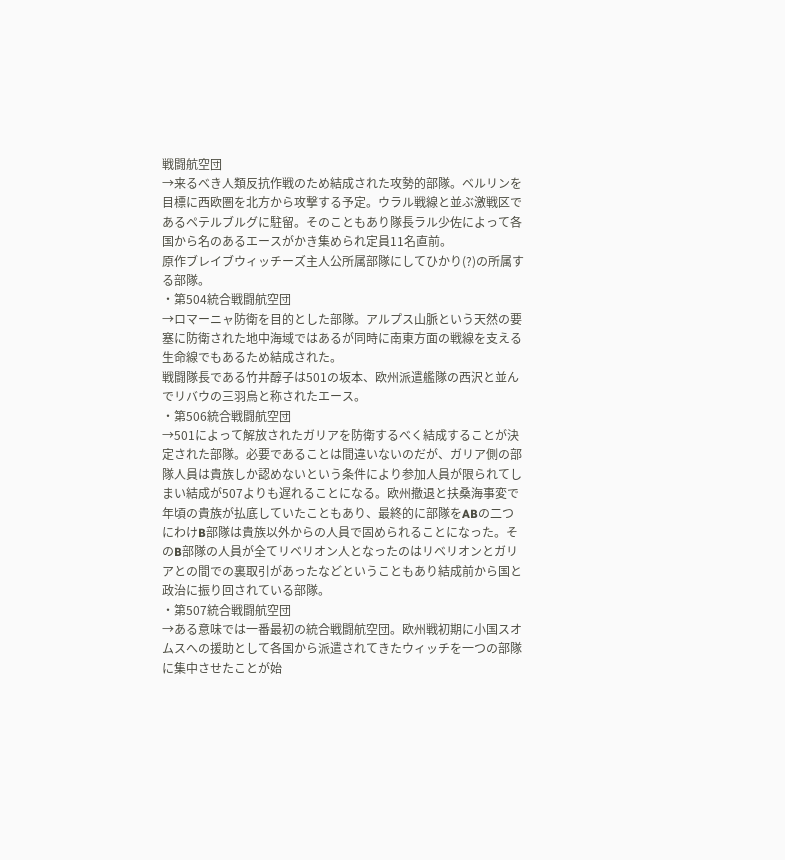戦闘航空団
→来るべき人類反抗作戦のため結成された攻勢的部隊。ベルリンを目標に西欧圏を北方から攻撃する予定。ウラル戦線と並ぶ激戦区であるペテルブルグに駐留。そのこともあり隊長ラル少佐によって各国から名のあるエースがかき集められ定員11名直前。
原作ブレイブウィッチーズ主人公所属部隊にしてひかり(?)の所属する部隊。
・第504統合戦闘航空団
→ロマーニャ防衛を目的とした部隊。アルプス山脈という天然の要塞に防衛された地中海域ではあるが同時に南東方面の戦線を支える生命線でもあるため結成された。
戦闘隊長である竹井醇子は501の坂本、欧州派遣艦隊の西沢と並んでリバウの三羽烏と称されたエース。
・第506統合戦闘航空団
→501によって解放されたガリアを防衛するべく結成することが決定された部隊。必要であることは間違いないのだが、ガリア側の部隊人員は貴族しか認めないという条件により参加人員が限られてしまい結成が507よりも遅れることになる。欧州撤退と扶桑海事変で年頃の貴族が払底していたこともあり、最終的に部隊をABの二つにわけB部隊は貴族以外からの人員で固められることになった。そのB部隊の人員が全てリベリオン人となったのはリベリオンとガリアとの間での裏取引があったなどということもあり結成前から国と政治に振り回されている部隊。
・第507統合戦闘航空団
→ある意味では一番最初の統合戦闘航空団。欧州戦初期に小国スオムスへの援助として各国から派遣されてきたウィッチを一つの部隊に集中させたことが始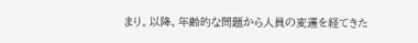まり。以降、年齢的な問題から人員の変遷を経てきた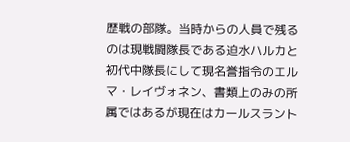歴戦の部隊。当時からの人員で残るのは現戦闘隊長である迫水ハルカと初代中隊長にして現名誉指令のエルマ・レイヴォネン、書類上のみの所属ではあるが現在はカールスラント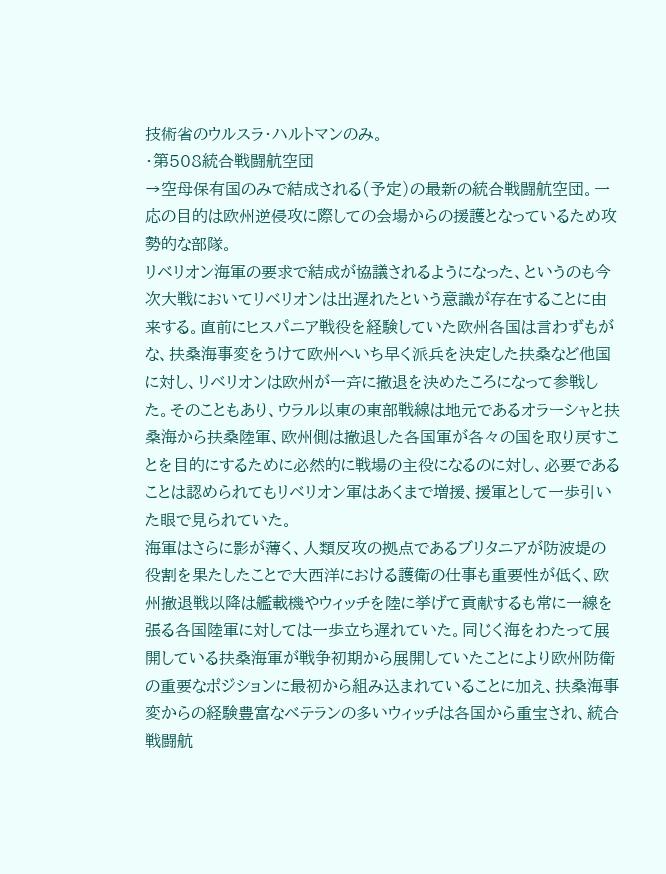技術省のウルスラ・ハルトマンのみ。
・第508統合戦闘航空団
→空母保有国のみで結成される(予定)の最新の統合戦闘航空団。一応の目的は欧州逆侵攻に際しての会場からの援護となっているため攻勢的な部隊。
リベリオン海軍の要求で結成が協議されるようになった、というのも今次大戦においてリベリオンは出遅れたという意識が存在することに由来する。直前にヒスパニア戦役を経験していた欧州各国は言わずもがな、扶桑海事変をうけて欧州へいち早く派兵を決定した扶桑など他国に対し、リベリオンは欧州が一斉に撤退を決めたころになって参戦した。そのこともあり、ウラル以東の東部戦線は地元であるオラーシャと扶桑海から扶桑陸軍、欧州側は撤退した各国軍が各々の国を取り戻すことを目的にするために必然的に戦場の主役になるのに対し、必要であることは認められてもリベリオン軍はあくまで増援、援軍として一歩引いた眼で見られていた。
海軍はさらに影が薄く、人類反攻の拠点であるブリタニアが防波堤の役割を果たしたことで大西洋における護衛の仕事も重要性が低く、欧州撤退戦以降は艦載機やウィッチを陸に挙げて貢献するも常に一線を張る各国陸軍に対しては一歩立ち遅れていた。同じく海をわたって展開している扶桑海軍が戦争初期から展開していたことにより欧州防衛の重要なポジションに最初から組み込まれていることに加え、扶桑海事変からの経験豊富なベテランの多いウィッチは各国から重宝され、統合戦闘航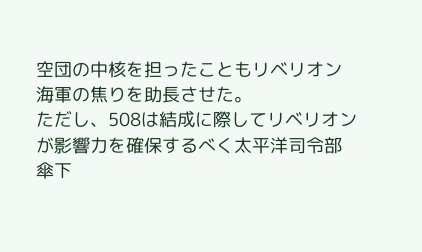空団の中核を担ったこともリベリオン海軍の焦りを助長させた。
ただし、508は結成に際してリベリオンが影響力を確保するべく太平洋司令部傘下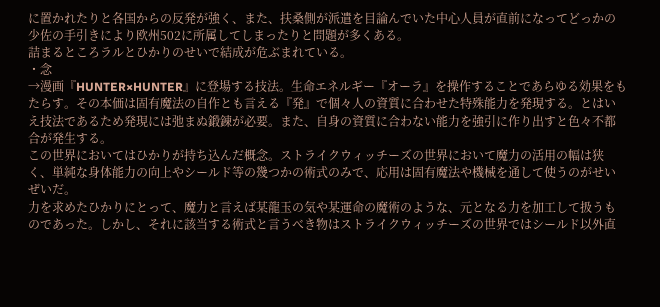に置かれたりと各国からの反発が強く、また、扶桑側が派遣を目論んでいた中心人員が直前になってどっかの少佐の手引きにより欧州502に所属してしまったりと問題が多くある。
詰まるところラルとひかりのせいで結成が危ぶまれている。
・念
→漫画『HUNTER×HUNTER』に登場する技法。生命エネルギー『オーラ』を操作することであらゆる効果をもたらす。その本価は固有魔法の自作とも言える『発』で個々人の資質に合わせた特殊能力を発現する。とはいえ技法であるため発現には弛まぬ鍛錬が必要。また、自身の資質に合わない能力を強引に作り出すと色々不都合が発生する。
この世界においてはひかりが持ち込んだ概念。ストライクウィッチーズの世界において魔力の活用の幅は狭く、単純な身体能力の向上やシールド等の幾つかの術式のみで、応用は固有魔法や機械を通して使うのがせいぜいだ。
力を求めたひかりにとって、魔力と言えば某龍玉の気や某運命の魔術のような、元となる力を加工して扱うものであった。しかし、それに該当する術式と言うべき物はストライクウィッチーズの世界ではシールド以外直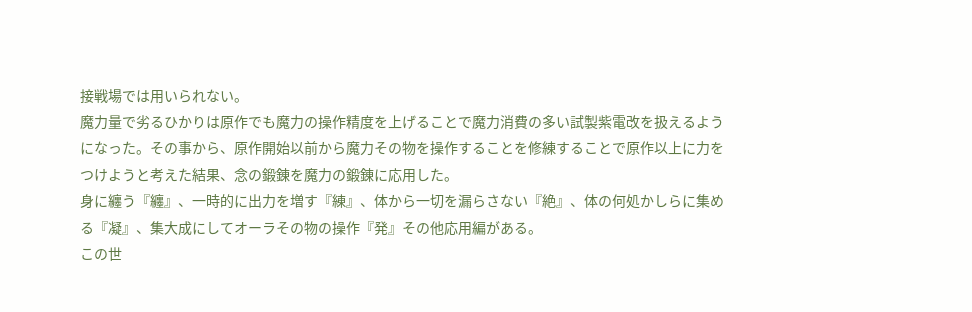接戦場では用いられない。
魔力量で劣るひかりは原作でも魔力の操作精度を上げることで魔力消費の多い試製紫電改を扱えるようになった。その事から、原作開始以前から魔力その物を操作することを修練することで原作以上に力をつけようと考えた結果、念の鍛錬を魔力の鍛錬に応用した。
身に纏う『纏』、一時的に出力を増す『練』、体から一切を漏らさない『絶』、体の何処かしらに集める『凝』、集大成にしてオーラその物の操作『発』その他応用編がある。
この世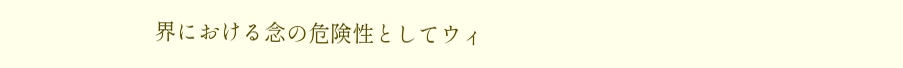界における念の危険性としてウィ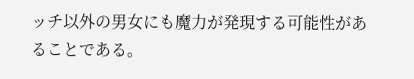ッチ以外の男女にも魔力が発現する可能性があることである。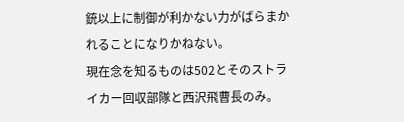銃以上に制御が利かない力がばらまかれることになりかねない。
現在念を知るものは502とそのストライカー回収部隊と西沢飛曹長のみ。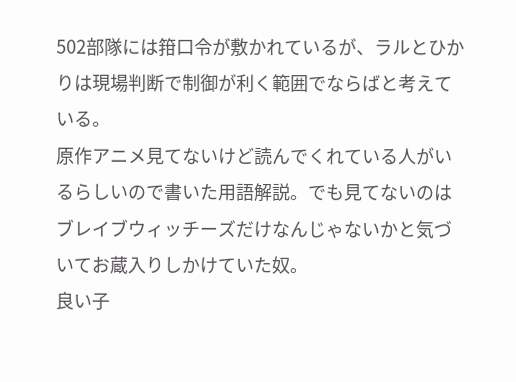502部隊には箝口令が敷かれているが、ラルとひかりは現場判断で制御が利く範囲でならばと考えている。
原作アニメ見てないけど読んでくれている人がいるらしいので書いた用語解説。でも見てないのはブレイブウィッチーズだけなんじゃないかと気づいてお蔵入りしかけていた奴。
良い子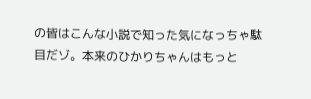の皆はこんな小説で知った気になっちゃ駄目だゾ。本来のひかりちゃんはもっと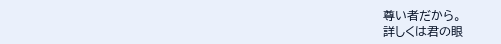尊い者だから。
詳しくは君の眼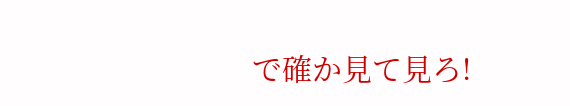で確か見て見ろ!